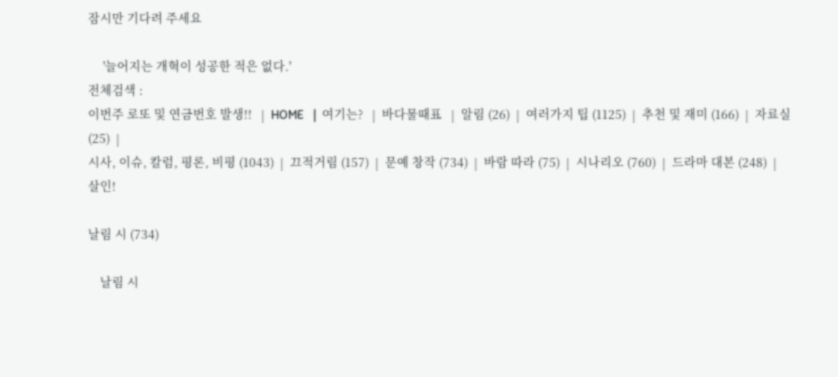잠시만 기다려 주세요

     '늘어지는 개혁이 성공한 적은 없다.'
전체검색 :
이번주 로또 및 연금번호 발생!!   |  HOME   |  여기는?   |  바다물때표   |  알림 (26)  |  여러가지 팁 (1125)  |  추천 및 재미 (166)  |  자료실 (25)  |
시사, 이슈, 칼럼, 평론, 비평 (1043)  |  끄적거림 (157)  |  문예 창작 (734)  |  바람 따라 (75)  |  시나리오 (760)  |  드라마 대본 (248)  |
살인!

날림 시 (734)

    날림 시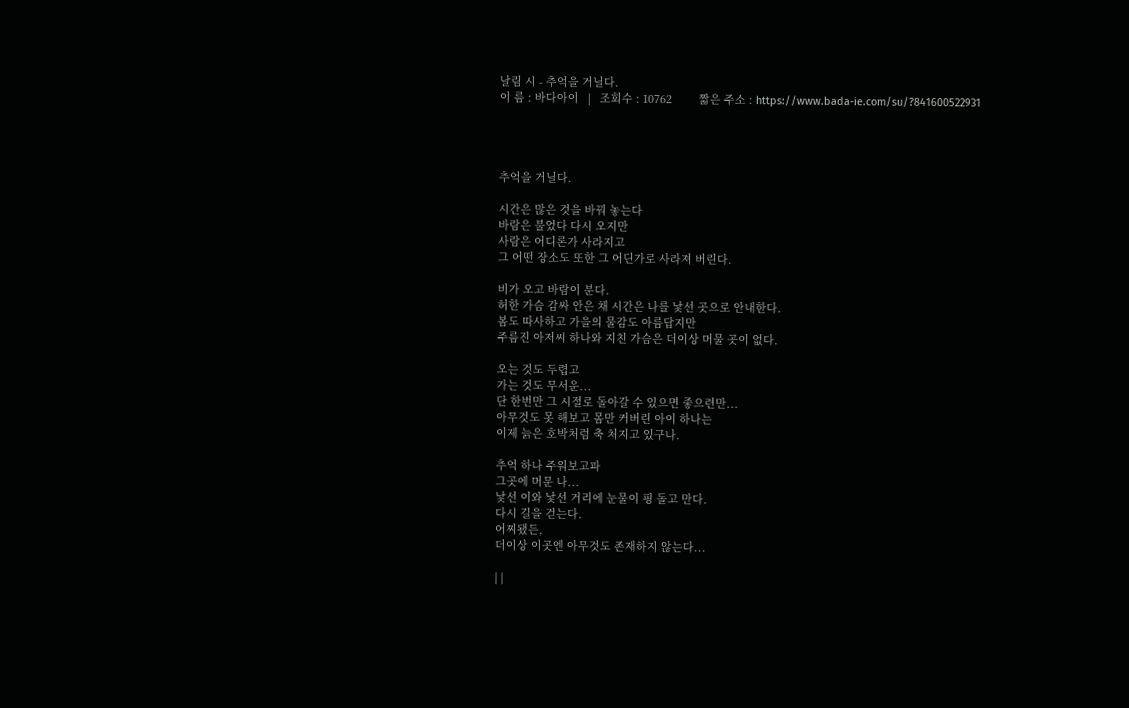날림 시 - 추억을 거닐다.
이 름 : 바다아이   |   조회수 : 10762         짧은 주소 : https://www.bada-ie.com/su/?841600522931




추억을 거닐다.

시간은 많은 것을 바꿔 놓는다
바람은 불었다 다시 오지만
사람은 어디론가 사라지고
그 어떤 장소도 또한 그 어딘가로 사라져 버린다.

비가 오고 바람이 분다.
허한 가슴 감싸 안은 채 시간은 나를 낯선 곳으로 안내한다.
봄도 따사하고 가을의 물감도 아름답지만
주름진 아저씨 하나와 지친 가슴은 더이상 머물 곳이 없다.

오는 것도 두렵고
가는 것도 무서운...
단 한번만 그 시절로 돌아갈 수 있으면 좋으련만...
아무것도 못 해보고 몸만 커버린 아이 하나는
이제 늙은 호박처럼 축 처지고 있구나.

추억 하나 주워보고파
그곳에 머문 나...
낯선 이와 낯선 거리에 눈물이 핑 돌고 만다.
다시 길을 걷는다.
어찌됐든,
더이상 이곳엔 아무것도 존재하지 않는다...

| |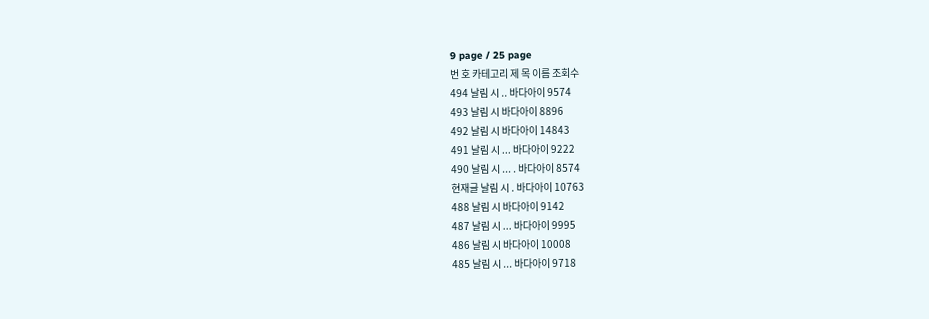9 page / 25 page
번 호 카테고리 제 목 이름 조회수
494 날림 시 .. 바다아이 9574
493 날림 시 바다아이 8896
492 날림 시 바다아이 14843
491 날림 시 ... 바다아이 9222
490 날림 시 ... . 바다아이 8574
현재글 날림 시 . 바다아이 10763
488 날림 시 바다아이 9142
487 날림 시 ... 바다아이 9995
486 날림 시 바다아이 10008
485 날림 시 ... 바다아이 9718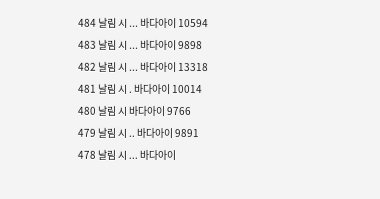484 날림 시 ... 바다아이 10594
483 날림 시 ... 바다아이 9898
482 날림 시 ... 바다아이 13318
481 날림 시 . 바다아이 10014
480 날림 시 바다아이 9766
479 날림 시 .. 바다아이 9891
478 날림 시 ... 바다아이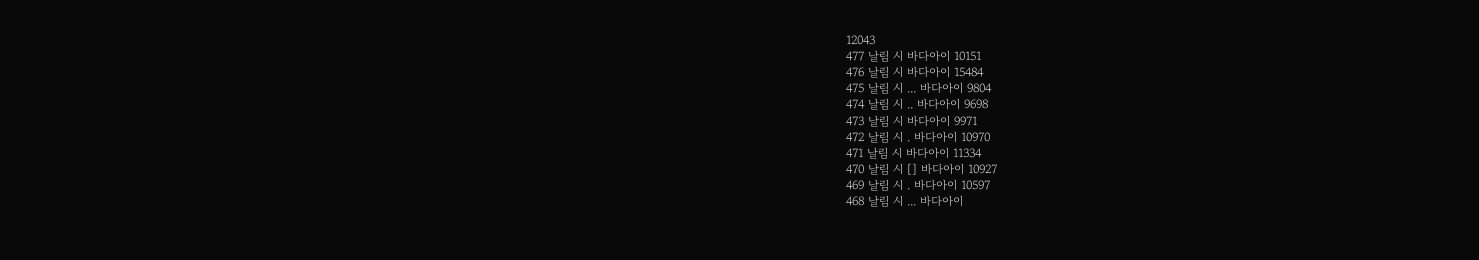12043
477 날림 시 바다아이 10151
476 날림 시 바다아이 15484
475 날림 시 ... 바다아이 9804
474 날림 시 .. 바다아이 9698
473 날림 시 바다아이 9971
472 날림 시 . 바다아이 10970
471 날림 시 바다아이 11334
470 날림 시 [] 바다아이 10927
469 날림 시 . 바다아이 10597
468 날림 시 ... 바다아이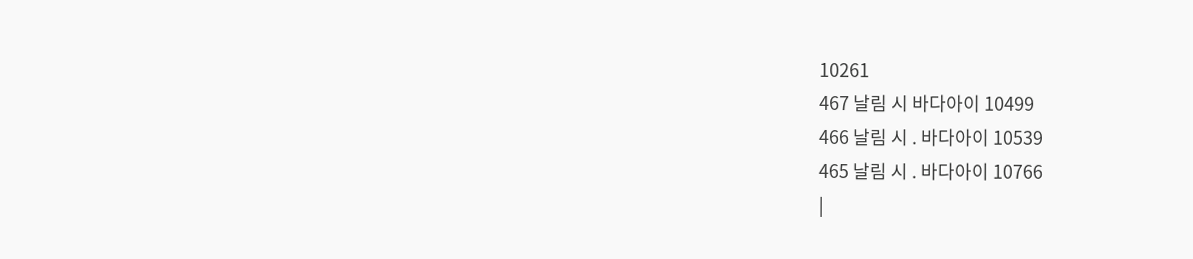10261
467 날림 시 바다아이 10499
466 날림 시 . 바다아이 10539
465 날림 시 . 바다아이 10766
|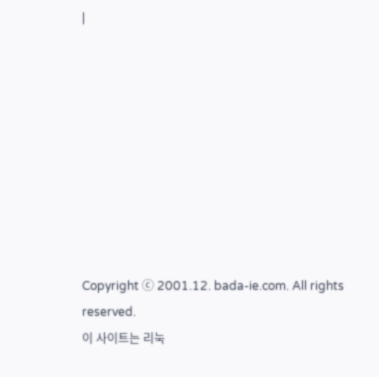|









Copyright ⓒ 2001.12. bada-ie.com. All rights reserved.
이 사이트는 리눅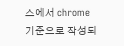스에서 chrome 기준으로 작성되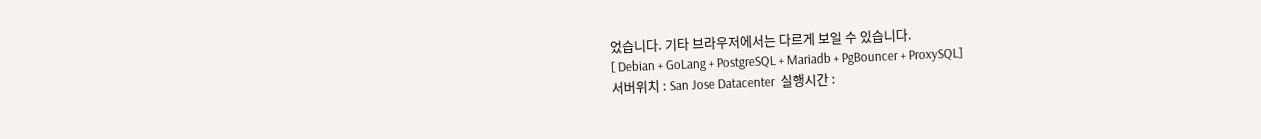었습니다. 기타 브라우저에서는 다르게 보일 수 있습니다.
[ Debian + GoLang + PostgreSQL + Mariadb + PgBouncer + ProxySQL]
서버위치 : San Jose Datacenter  실행시간 :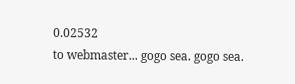0.02532
to webmaster... gogo sea. gogo sea.